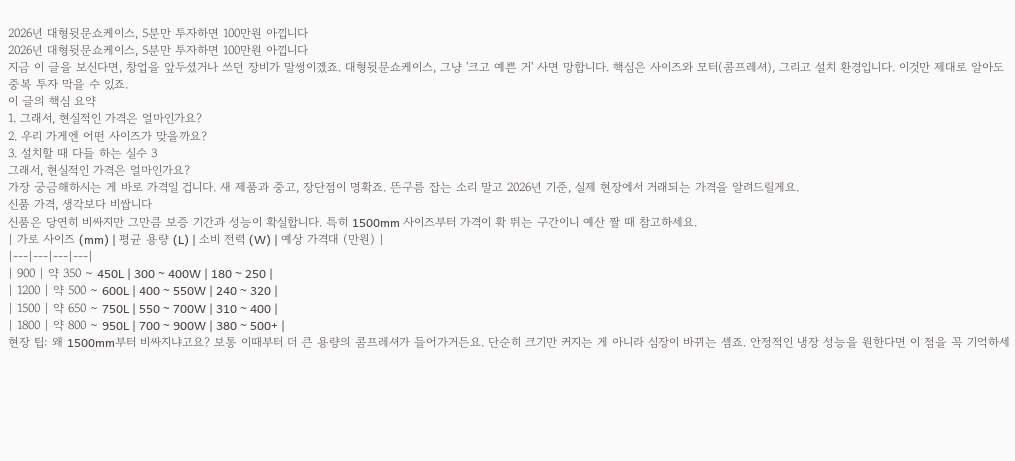2026년 대형뒷문쇼케이스, 5분만 투자하면 100만원 아낍니다
2026년 대형뒷문쇼케이스, 5분만 투자하면 100만원 아낍니다
지금 이 글을 보신다면, 창업을 앞두셨거나 쓰던 장비가 말썽이겠죠. 대형뒷문쇼케이스, 그냥 '크고 예쁜 거' 사면 망합니다. 핵심은 사이즈와 모터(콤프레셔), 그리고 설치 환경입니다. 이것만 제대로 알아도 중복 투자 막을 수 있죠.
이 글의 핵심 요약
1. 그래서, 현실적인 가격은 얼마인가요?
2. 우리 가게엔 어떤 사이즈가 맞을까요?
3. 설치할 때 다들 하는 실수 3
그래서, 현실적인 가격은 얼마인가요?
가장 궁금해하시는 게 바로 가격일 겁니다. 새 제품과 중고, 장단점이 명확죠. 뜬구름 잡는 소리 말고 2026년 기준, 실제 현장에서 거래되는 가격을 알려드릴게요.
신품 가격, 생각보다 비쌉니다
신품은 당연히 비싸지만 그만큼 보증 기간과 성능이 확실합니다. 특히 1500mm 사이즈부터 가격이 확 뛰는 구간이니 예산 짤 때 참고하세요.
| 가로 사이즈 (mm) | 평균 용량 (L) | 소비 전력 (W) | 예상 가격대 (만원) |
|---|---|---|---|
| 900 | 약 350 ~ 450L | 300 ~ 400W | 180 ~ 250 |
| 1200 | 약 500 ~ 600L | 400 ~ 550W | 240 ~ 320 |
| 1500 | 약 650 ~ 750L | 550 ~ 700W | 310 ~ 400 |
| 1800 | 약 800 ~ 950L | 700 ~ 900W | 380 ~ 500+ |
현장 팁: 왜 1500mm부터 비싸지냐고요? 보통 이때부터 더 큰 용량의 콤프레셔가 들어가거든요. 단순히 크기만 커지는 게 아니라 심장이 바뀌는 셈죠. 안정적인 냉장 성능을 원한다면 이 점을 꼭 기억하세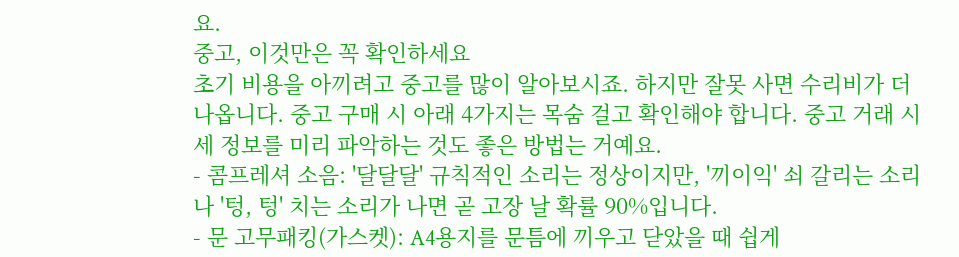요.
중고, 이것만은 꼭 확인하세요
초기 비용을 아끼려고 중고를 많이 알아보시죠. 하지만 잘못 사면 수리비가 더 나옵니다. 중고 구매 시 아래 4가지는 목숨 걸고 확인해야 합니다. 중고 거래 시세 정보를 미리 파악하는 것도 좋은 방법는 거예요.
- 콤프레셔 소음: '달달달' 규칙적인 소리는 정상이지만, '끼이익' 쇠 갈리는 소리나 '텅, 텅' 치는 소리가 나면 곧 고장 날 확률 90%입니다.
- 문 고무패킹(가스켓): A4용지를 문틈에 끼우고 닫았을 때 쉽게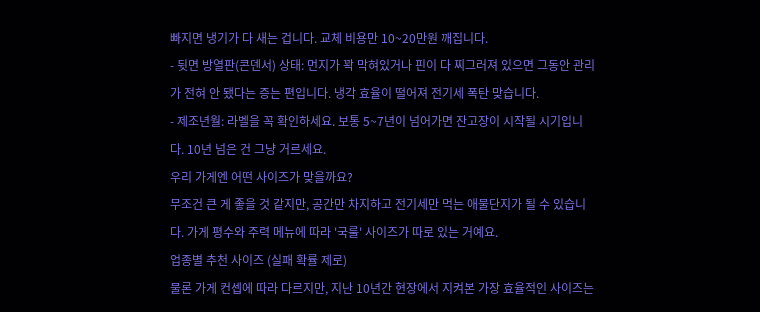빠지면 냉기가 다 새는 겁니다. 교체 비용만 10~20만원 깨집니다.
- 뒷면 방열판(콘덴서) 상태: 먼지가 꽉 막혀있거나 핀이 다 찌그러져 있으면 그동안 관리가 전혀 안 됐다는 증는 편입니다. 냉각 효율이 떨어져 전기세 폭탄 맞습니다.
- 제조년월: 라벨을 꼭 확인하세요. 보통 5~7년이 넘어가면 잔고장이 시작될 시기입니다. 10년 넘은 건 그냥 거르세요.
우리 가게엔 어떤 사이즈가 맞을까요?
무조건 큰 게 좋을 것 같지만, 공간만 차지하고 전기세만 먹는 애물단지가 될 수 있습니다. 가게 평수와 주력 메뉴에 따라 '국룰' 사이즈가 따로 있는 거예요.
업종별 추천 사이즈 (실패 확률 제로)
물론 가게 컨셉에 따라 다르지만, 지난 10년간 현장에서 지켜본 가장 효율적인 사이즈는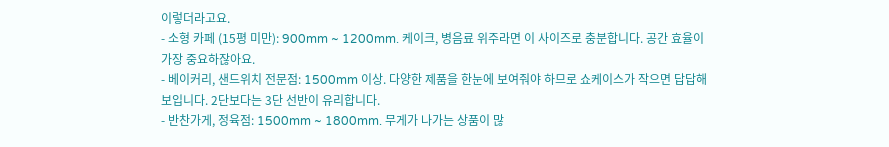이렇더라고요.
- 소형 카페 (15평 미만): 900mm ~ 1200mm. 케이크, 병음료 위주라면 이 사이즈로 충분합니다. 공간 효율이 가장 중요하잖아요.
- 베이커리, 샌드위치 전문점: 1500mm 이상. 다양한 제품을 한눈에 보여줘야 하므로 쇼케이스가 작으면 답답해 보입니다. 2단보다는 3단 선반이 유리합니다.
- 반찬가게, 정육점: 1500mm ~ 1800mm. 무게가 나가는 상품이 많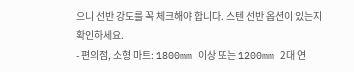으니 선반 강도를 꼭 체크해야 합니다. 스텐 선반 옵션이 있는지 확인하세요.
- 편의점, 소형 마트: 1800mm 이상 또는 1200mm 2대 연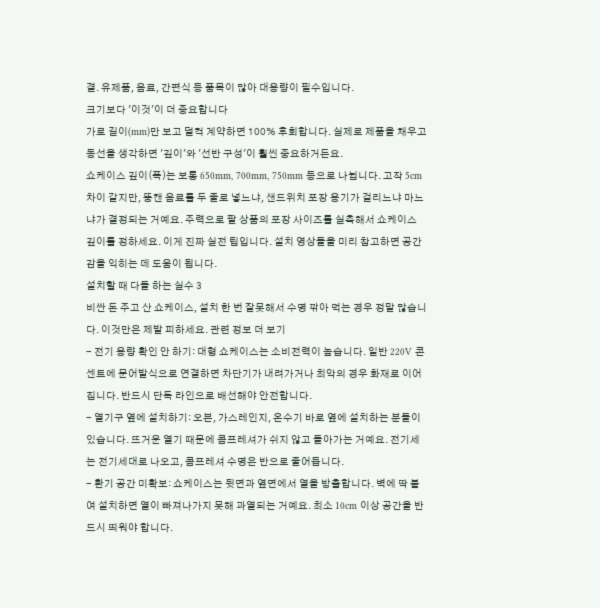결. 유제품, 음료, 간편식 등 품목이 많아 대용량이 필수입니다.
크기보다 '이것'이 더 중요합니다
가로 길이(mm)만 보고 덜컥 계약하면 100% 후회합니다. 실제로 제품을 채우고 동선을 생각하면 '깊이'와 '선반 구성'이 훨씬 중요하거든요.
쇼케이스 깊이(폭)는 보통 650mm, 700mm, 750mm 등으로 나뉩니다. 고작 5cm 차이 같지만, 뚱캔 음료를 두 줄로 넣느냐, 샌드위치 포장 용기가 걸리느냐 마느냐가 결정되는 거예요. 주력으로 팔 상품의 포장 사이즈를 실측해서 쇼케이스 깊이를 정하세요. 이게 진짜 실전 팁입니다. 설치 영상들을 미리 참고하면 공간감을 익히는 데 도움이 됩니다.
설치할 때 다들 하는 실수 3
비싼 돈 주고 산 쇼케이스, 설치 한 번 잘못해서 수명 깎아 먹는 경우 정말 많습니다. 이것만은 제발 피하세요. 관련 정보 더 보기
- 전기 용량 확인 안 하기: 대형 쇼케이스는 소비전력이 높습니다. 일반 220V 콘센트에 문어발식으로 연결하면 차단기가 내려가거나 최악의 경우 화재로 이어집니다. 반드시 단독 라인으로 배선해야 안전합니다.
- 열기구 옆에 설치하기: 오븐, 가스레인지, 온수기 바로 옆에 설치하는 분들이 있습니다. 뜨거운 열기 때문에 콤프레셔가 쉬지 않고 돌아가는 거예요. 전기세는 전기세대로 나오고, 콤프레셔 수명은 반으로 줄어듭니다.
- 환기 공간 미확보: 쇼케이스는 뒷면과 옆면에서 열을 방출합니다. 벽에 딱 붙여 설치하면 열이 빠져나가지 못해 과열되는 거예요. 최소 10cm 이상 공간을 반드시 띄워야 합니다.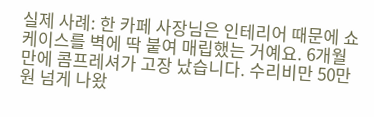실제 사례: 한 카페 사장님은 인테리어 때문에 쇼케이스를 벽에 딱 붙여 매립했는 거예요. 6개월 만에 콤프레셔가 고장 났습니다. 수리비만 50만원 넘게 나왔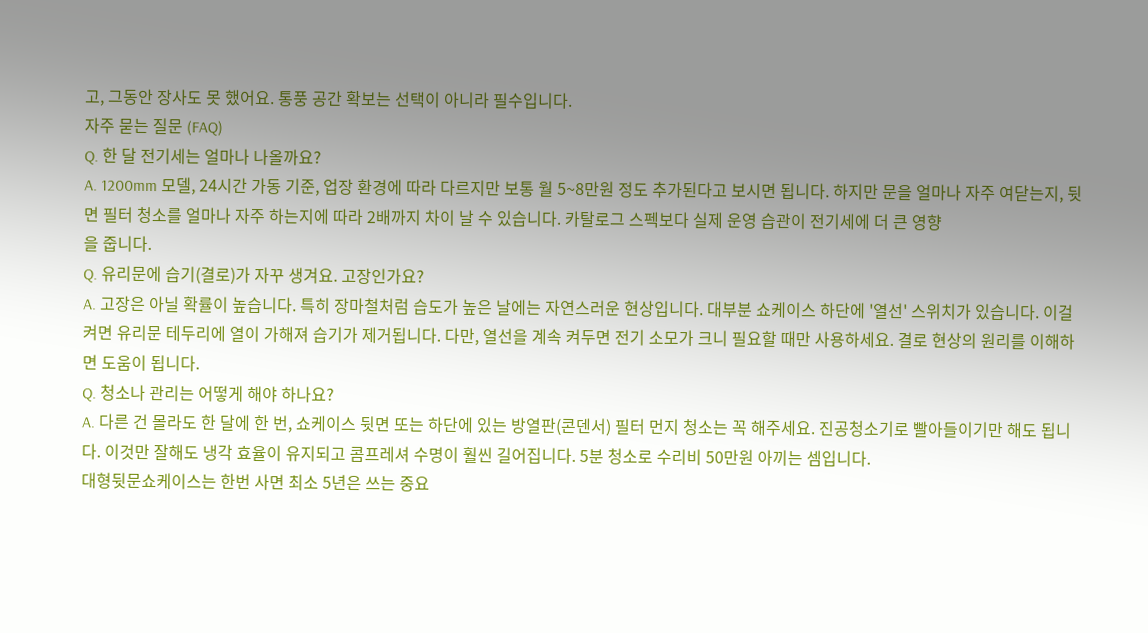고, 그동안 장사도 못 했어요. 통풍 공간 확보는 선택이 아니라 필수입니다.
자주 묻는 질문 (FAQ)
Q. 한 달 전기세는 얼마나 나올까요?
A. 1200mm 모델, 24시간 가동 기준, 업장 환경에 따라 다르지만 보통 월 5~8만원 정도 추가된다고 보시면 됩니다. 하지만 문을 얼마나 자주 여닫는지, 뒷면 필터 청소를 얼마나 자주 하는지에 따라 2배까지 차이 날 수 있습니다. 카탈로그 스펙보다 실제 운영 습관이 전기세에 더 큰 영향
을 줍니다.
Q. 유리문에 습기(결로)가 자꾸 생겨요. 고장인가요?
A. 고장은 아닐 확률이 높습니다. 특히 장마철처럼 습도가 높은 날에는 자연스러운 현상입니다. 대부분 쇼케이스 하단에 '열선' 스위치가 있습니다. 이걸 켜면 유리문 테두리에 열이 가해져 습기가 제거됩니다. 다만, 열선을 계속 켜두면 전기 소모가 크니 필요할 때만 사용하세요. 결로 현상의 원리를 이해하면 도움이 됩니다.
Q. 청소나 관리는 어떻게 해야 하나요?
A. 다른 건 몰라도 한 달에 한 번, 쇼케이스 뒷면 또는 하단에 있는 방열판(콘덴서) 필터 먼지 청소는 꼭 해주세요. 진공청소기로 빨아들이기만 해도 됩니다. 이것만 잘해도 냉각 효율이 유지되고 콤프레셔 수명이 훨씬 길어집니다. 5분 청소로 수리비 50만원 아끼는 셈입니다.
대형뒷문쇼케이스는 한번 사면 최소 5년은 쓰는 중요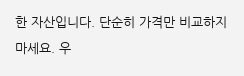한 자산입니다. 단순히 가격만 비교하지 마세요. 우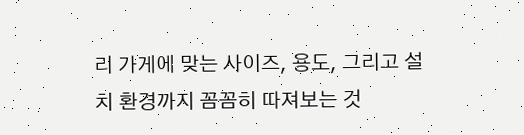리 가게에 맞는 사이즈, 용도, 그리고 설치 환경까지 꼼꼼히 따져보는 것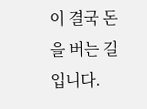이 결국 돈을 버는 길입니다.